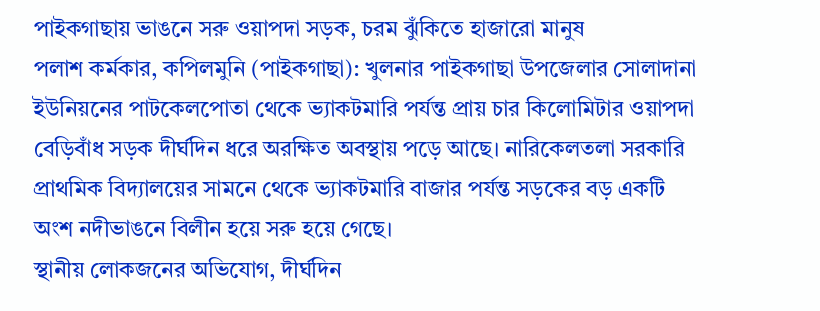পাইকগাছায় ভাঙনে সরু ওয়াপদা সড়ক, চরম ঝুঁকিতে হাজারো মানুষ
পলাশ কর্মকার, কপিলমুনি (পাইকগাছা): খুলনার পাইকগাছা উপজেলার সোলাদানা ইউনিয়নের পাটকেলপোতা থেকে ভ্যাকটমারি পর্যন্ত প্রায় চার কিলোমিটার ওয়াপদা বেড়িবাঁধ সড়ক দীর্ঘদিন ধরে অরক্ষিত অবস্থায় পড়ে আছে। নারিকেলতলা সরকারি প্রাথমিক বিদ্যালয়ের সামনে থেকে ভ্যাকটমারি বাজার পর্যন্ত সড়কের বড় একটি অংশ নদীভাঙনে বিলীন হয়ে সরু হয়ে গেছে।
স্থানীয় লোকজনের অভিযোগ, দীর্ঘদিন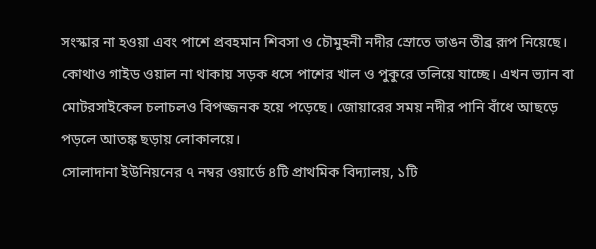সংস্কার না হওয়া এবং পাশে প্রবহমান শিবসা ও চৌমুহনী নদীর স্রোতে ভাঙন তীব্র রূপ নিয়েছে। কোথাও গাইড ওয়াল না থাকায় সড়ক ধসে পাশের খাল ও পুকুরে তলিয়ে যাচ্ছে। এখন ভ্যান বা মোটরসাইকেল চলাচলও বিপজ্জনক হয়ে পড়েছে। জোয়ারের সময় নদীর পানি বাঁধে আছড়ে পড়লে আতঙ্ক ছড়ায় লোকালয়ে।
সোলাদানা ইউনিয়নের ৭ নম্বর ওয়ার্ডে ৪টি প্রাথমিক বিদ্যালয়, ১টি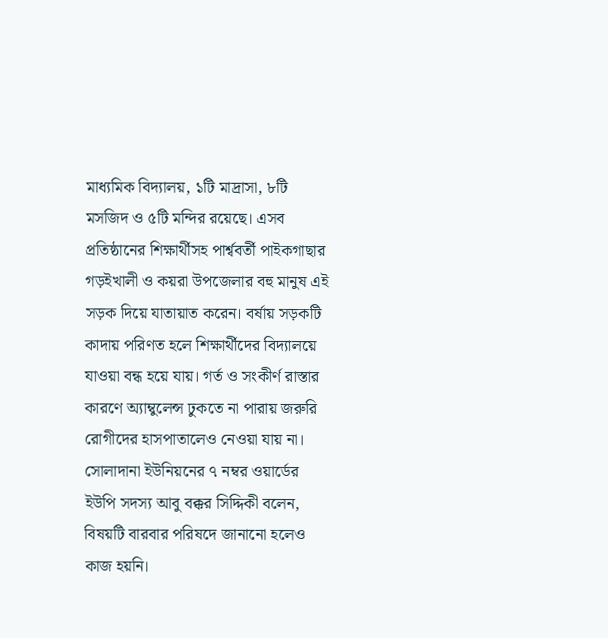মাধ্যমিক বিদ্যালয়, ১টি মাদ্রাসা, ৮টি মসজিদ ও ৫টি মন্দির রয়েছে। এসব প্রতিষ্ঠানের শিক্ষার্থীসহ পার্শ্ববর্তী পাইকগাছার গড়ইখালী ও কয়রা উপজেলার বহু মানুষ এই সড়ক দিয়ে যাতায়াত করেন। বর্ষায় সড়কটি কাদায় পরিণত হলে শিক্ষার্থীদের বিদ্যালয়ে যাওয়া বন্ধ হয়ে যায়। গর্ত ও সংকীর্ণ রাস্তার কারণে অ্যাম্বুলেন্স ঢুকতে না পারায় জরুরি রোগীদের হাসপাতালেও নেওয়া যায় না।
সোলাদানা ইউনিয়নের ৭ নম্বর ওয়ার্ডের ইউপি সদস্য আবু বক্কর সিদ্দিকী বলেন, বিষয়টি বারবার পরিষদে জানানো হলেও কাজ হয়নি।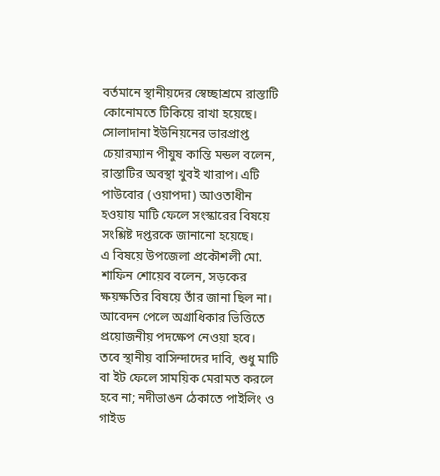বর্তমানে স্থানীয়দের স্বেচ্ছাশ্রমে রাস্তাটি কোনোমতে টিকিয়ে রাখা হয়েছে।
সোলাদানা ইউনিয়নের ভারপ্রাপ্ত চেয়ারম্যান পীযুষ কান্তি মন্ডল বলেন, রাস্তাটির অবস্থা খুবই খারাপ। এটি পাউবোর (ওয়াপদা) আওতাধীন হওয়ায় মাটি ফেলে সংস্কারের বিষয়ে সংশ্লিষ্ট দপ্তরকে জানানো হয়েছে।
এ বিষয়ে উপজেলা প্রকৌশলী মো. শাফিন শোয়েব বলেন, সড়কের ক্ষয়ক্ষতির বিষয়ে তাঁর জানা ছিল না। আবেদন পেলে অগ্রাধিকার ভিত্তিতে প্রয়োজনীয় পদক্ষেপ নেওয়া হবে।
তবে স্থানীয় বাসিন্দাদের দাবি, শুধু মাটি বা ইট ফেলে সাময়িক মেরামত করলে হবে না; নদীভাঙন ঠেকাতে পাইলিং ও গাইড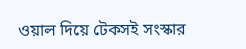ওয়াল দিয়ে টেকসই সংস্কার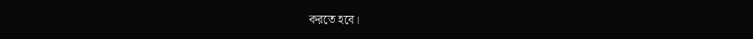করতে হবে।